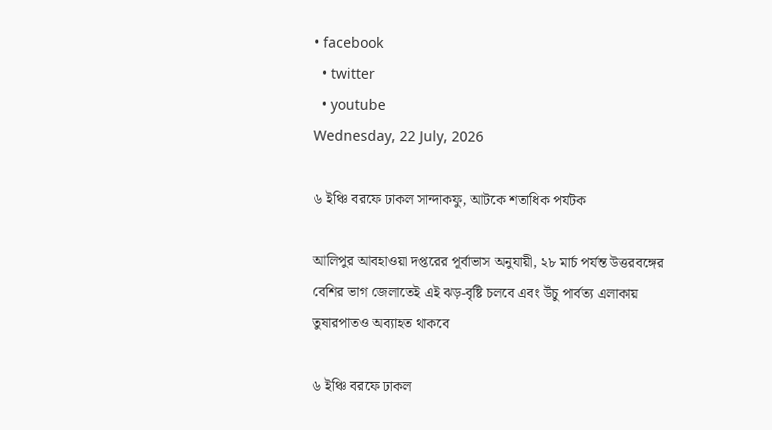• facebook
  • twitter
  • youtube
Wednesday, 22 July, 2026

৬ ইঞ্চি বরফে ঢাকল সান্দাকফু, আটকে শতাধিক পর্যটক

আলিপুর আবহাওয়া দপ্তরের পূর্বাভাস অনুযায়ী, ২৮ মার্চ পর্যন্ত উত্তরবঙ্গের বেশির ভাগ জেলাতেই এই ঝড়-বৃষ্টি চলবে এবং উঁচু পার্বত্য এলাকায় তুষারপাতও অব্যাহত থাকবে

৬ ইঞ্চি বরফে ঢাকল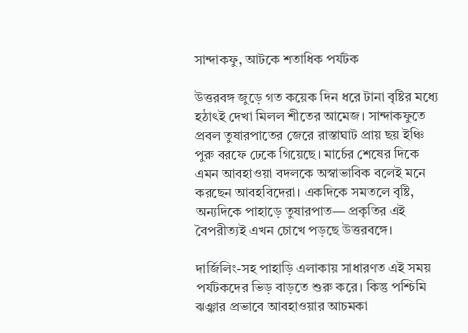সান্দাকফু, আটকে শতাধিক পর্যটক

উত্তরবঙ্গ জুড়ে গত কয়েক দিন ধরে টানা বৃষ্টির মধ্যে হঠাৎই দেখা মিলল শীতের আমেজ। সান্দাকফুতে প্রবল তুষারপাতের জেরে রাস্তাঘাট প্রায় ছয় ইঞ্চি পুরু বরফে ঢেকে গিয়েছে। মার্চের শেষের দিকে এমন আবহাওয়া বদলকে অস্বাভাবিক বলেই মনে করছেন আবহবিদেরা। একদিকে সমতলে বৃষ্টি, অন্যদিকে পাহাড়ে তুষারপাত— প্রকৃতির এই বৈপরীত্যই এখন চোখে পড়ছে উত্তরবঙ্গে।

দার্জিলিং-সহ পাহাড়ি এলাকায় সাধারণত এই সময় পর্যটকদের ভিড় বাড়তে শুরু করে। কিন্তু পশ্চিমি ঝঞ্ঝার প্রভাবে আবহাওয়ার আচমকা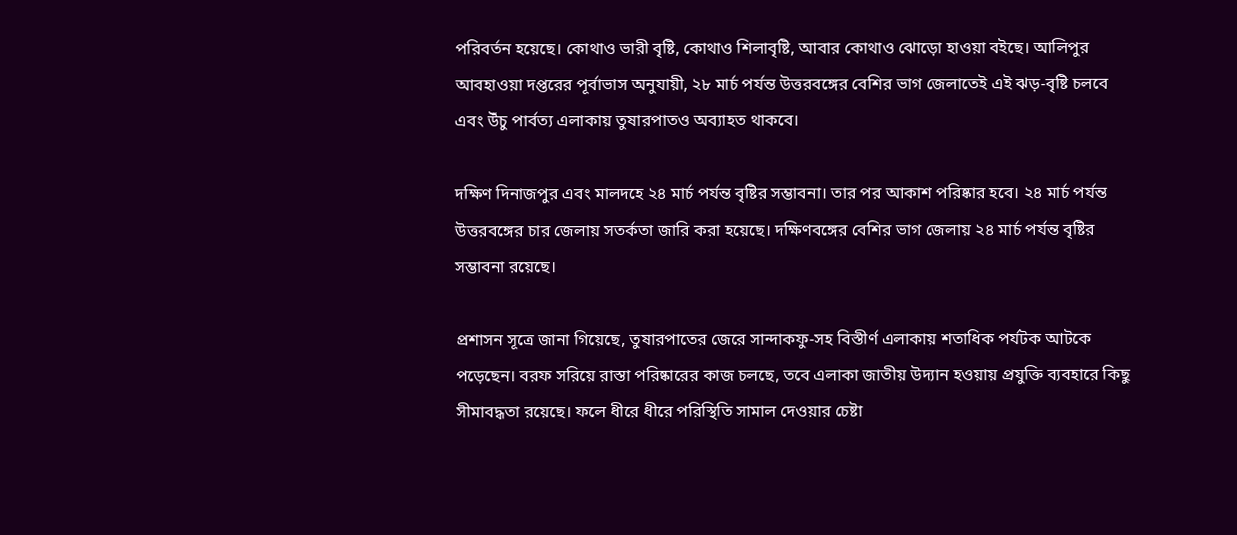পরিবর্তন হয়েছে। কোথাও ভারী বৃষ্টি, কোথাও শিলাবৃষ্টি, আবার কোথাও ঝোড়ো হাওয়া বইছে। আলিপুর আবহাওয়া দপ্তরের পূর্বাভাস অনুযায়ী, ২৮ মার্চ পর্যন্ত উত্তরবঙ্গের বেশির ভাগ জেলাতেই এই ঝড়-বৃষ্টি চলবে এবং উঁচু পার্বত্য এলাকায় তুষারপাতও অব্যাহত থাকবে।

দক্ষিণ দিনাজপুর এবং মালদহে ২৪ মার্চ পর্যন্ত বৃষ্টির সম্ভাবনা। তার পর আকাশ পরিষ্কার হবে। ২৪ মার্চ পর্যন্ত উত্তরবঙ্গের চার জেলায় সতর্কতা জারি করা হয়েছে। দক্ষিণবঙ্গের বেশির ভাগ জেলায় ২৪ মার্চ পর্যন্ত বৃষ্টির সম্ভাবনা রয়েছে।

প্রশাসন সূত্রে জানা গিয়েছে, তুষারপাতের জেরে সান্দাকফু-সহ বিস্তীর্ণ এলাকায় শতাধিক পর্যটক আটকে পড়েছেন। বরফ সরিয়ে রাস্তা পরিষ্কারের কাজ চলছে, তবে এলাকা জাতীয় উদ্যান হওয়ায় প্রযুক্তি ব্যবহারে কিছু সীমাবদ্ধতা রয়েছে। ফলে ধীরে ধীরে পরিস্থিতি সামাল দেওয়ার চেষ্টা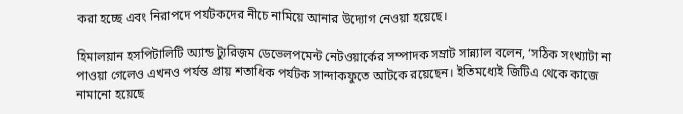করা হচ্ছে এবং নিরাপদে পর্যটকদের নীচে নামিয়ে আনার উদ্যোগ নেওয়া হয়েছে।

হিমালয়ান হসপিটালিটি অ্যান্ড ট্যুরিজ়ম ডেভেলপমেন্ট নেটওয়ার্কের সম্পাদক সম্রাট সান্ন্যাল বলেন, ‘সঠিক সংখ্যাটা না পাওয়া গেলেও এখনও পর্যন্ত প্রায় শতাধিক পর্যটক সান্দাকফুতে আটকে রয়েছেন। ইতিমধ্যেই জিটিএ থেকে কাজে নামানো হয়েছে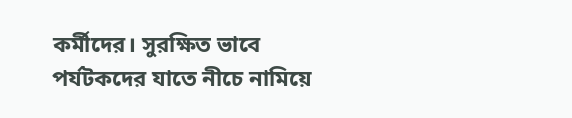কর্মীদের। সুরক্ষিত ভাবে পর্যটকদের যাতে নীচে নামিয়ে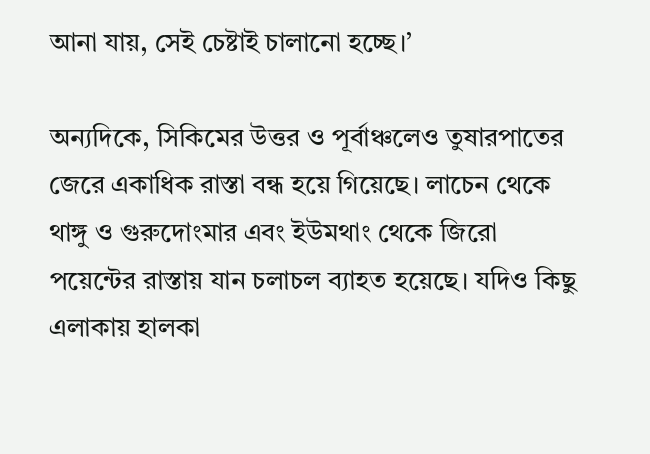আনা যায়, সেই চেষ্টাই চালানো হচ্ছে।’

অন্যদিকে, সিকিমের উত্তর ও পূর্বাঞ্চলেও তুষারপাতের জেরে একাধিক রাস্তা বন্ধ হয়ে গিয়েছে। লাচেন থেকে থাঙ্গু ও গুরুদোংমার এবং ইউমথাং থেকে জিরো পয়েন্টের রাস্তায় যান চলাচল ব্যাহত হয়েছে। যদিও কিছু এলাকায় হালকা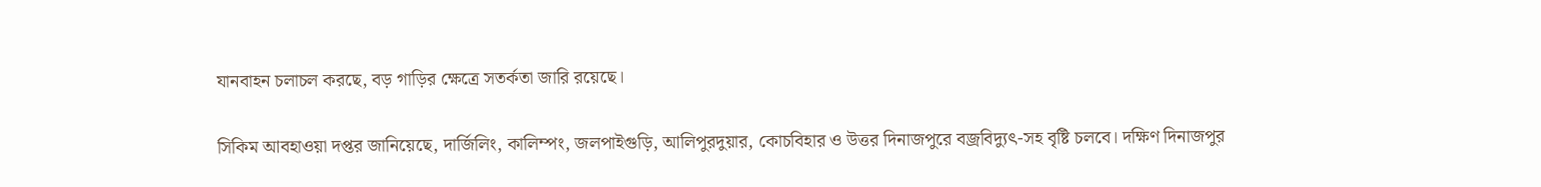যানবাহন চলাচল করছে, বড় গাড়ির ক্ষেত্রে সতর্কতা জারি রয়েছে।

সিকিম আবহাওয়া দপ্তর জানিয়েছে, দার্জিলিং, কালিম্পং, জলপাইগুড়ি, আলিপুরদুয়ার, কোচবিহার ও উত্তর দিনাজপুরে বজ্রবিদ্যুৎ-সহ বৃষ্টি চলবে। দক্ষিণ দিনাজপুর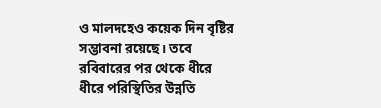ও মালদহেও কয়েক দিন বৃষ্টির সম্ভাবনা রয়েছে। তবে রবিবারের পর থেকে ধীরে ধীরে পরিস্থিতির উন্নতি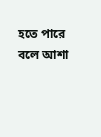হতে পারে বলে আশা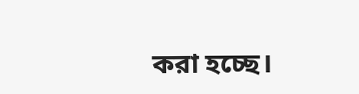করা হচ্ছে।